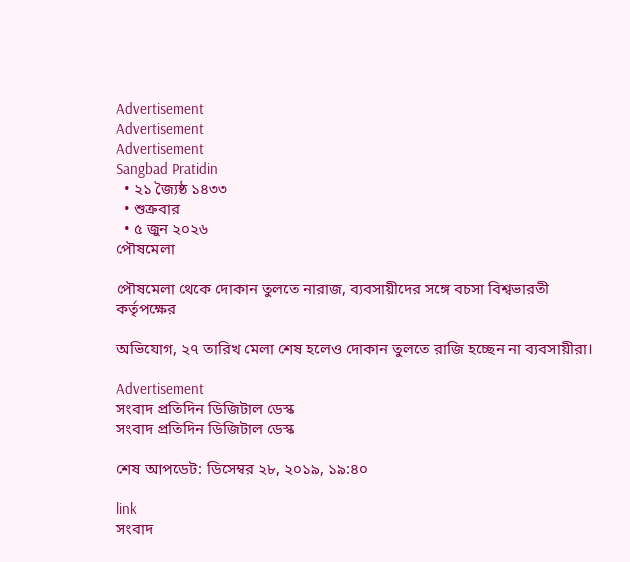Advertisement
Advertisement
Advertisement
Sangbad Pratidin
  • ২১ জ্যৈষ্ঠ ১৪৩৩
  • শুক্রবার
  • ৫ জুন ২০২৬
পৌষমেলা

পৌষমেলা থেকে দোকান তুলতে নারাজ, ব্যবসায়ীদের সঙ্গে বচসা বিশ্বভারতী কর্তৃপক্ষের

অভিযোগ, ২৭ তারিখ মেলা শেষ হলেও দোকান তুলতে রাজি হচ্ছেন না ব্যবসায়ীরা।

Advertisement
সংবাদ প্রতিদিন ডিজিটাল ডেস্ক
সংবাদ প্রতিদিন ডিজিটাল ডেস্ক

শেষ আপডেট: ডিসেম্বর ২৮, ২০১৯, ১৯:৪০

link
সংবাদ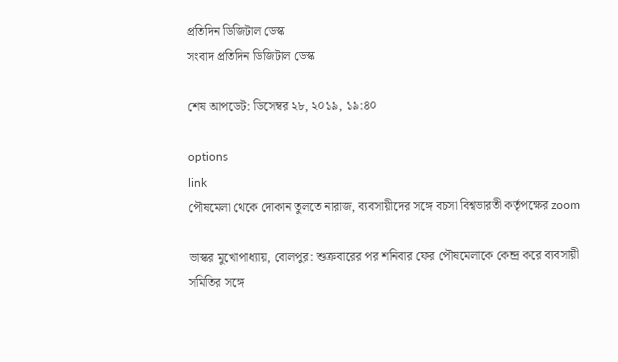প্রতিদিন ডিজিটাল ডেস্ক
সংবাদ প্রতিদিন ডিজিটাল ডেস্ক

শেষ আপডেট: ডিসেম্বর ২৮, ২০১৯, ১৯:৪০

options
link
পৌষমেলা থেকে দোকান তুলতে নারাজ, ব্যবসায়ীদের সঙ্গে বচসা বিশ্বভারতী কর্তৃপক্ষের zoom

ভাস্কর মুখোপাধ্যায়, বোলপুর: শুক্রবারের পর শনিবার ফের পৌষমেলাকে কেন্দ্র করে ব্যবসায়ী সমিতির সঙ্গে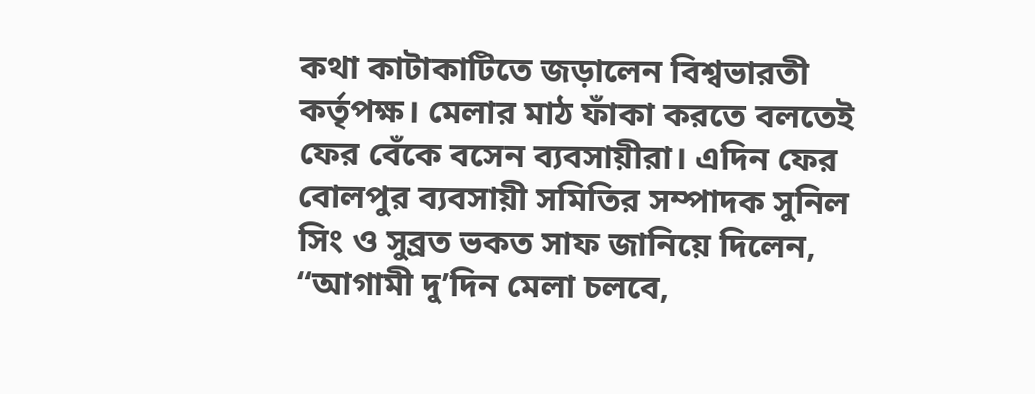কথা কাটাকাটিতে জড়ালেন বিশ্বভারতী কর্তৃপক্ষ। মেলার মাঠ ফাঁকা করতে বলতেই ফের বেঁকে বসেন ব্যবসায়ীরা। এদিন ফের বোলপুর ব্যবসায়ী সমিতির সম্পাদক সুনিল সিং ও সুব্রত ভকত সাফ জানিয়ে দিলেন, “আগামী দু’দিন মেলা চলবে,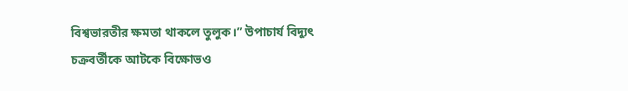বিশ্বভারতীর ক্ষমতা থাকলে তুলুক।” উপাচার্য বিদ্যুৎ চক্রবর্তীকে আটকে বিক্ষোভও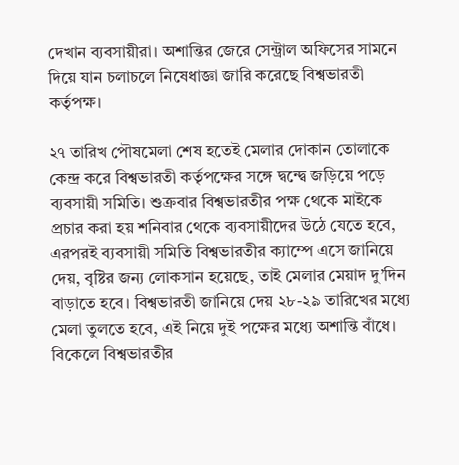দেখান ব্যবসায়ীরা। অশান্তির জেরে সেন্ট্রাল অফিসের সামনে দিয়ে যান চলাচলে নিষেধাজ্ঞা জারি করেছে বিশ্বভারতী কর্তৃপক্ষ।

২৭ তারিখ পৌষমেলা শেষ হতেই মেলার দোকান তোলাকে কেন্দ্র করে বিশ্বভারতী কর্তৃপক্ষের সঙ্গে দ্বন্দ্বে জড়িয়ে পড়ে ব্যবসায়ী সমিতি। শুক্রবার বিশ্বভারতীর পক্ষ থেকে মাইকে প্রচার করা হয় শনিবার থেকে ব্যবসায়ীদের উঠে যেতে হবে, এরপরই ব্যবসায়ী সমিতি বিশ্বভারতীর ক্যাম্পে এসে জানিয়ে দেয়, বৃষ্টির জন্য লোকসান হয়েছে, তাই মেলার মেয়াদ দু’দিন বাড়াতে হবে। বিশ্বভারতী জানিয়ে দেয় ২৮-২৯ তারিখের মধ্যে মেলা তুলতে হবে, এই নিয়ে দুই পক্ষের মধ্যে অশান্তি বাঁধে। বিকেলে বিশ্বভারতীর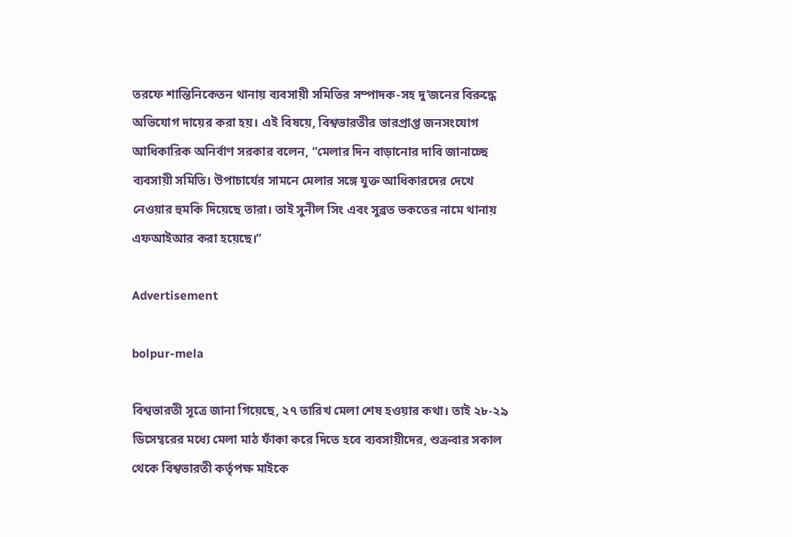তরফে শান্তিনিকেতন থানায় ব্যবসায়ী সমিতির সম্পাদক-সহ দু’জনের বিরুদ্ধে অভিযোগ দায়ের করা হয়। এই বিষয়ে, বিশ্বভারতীর ভারপ্রাপ্ত জনসংযোগ আধিকারিক অনির্বাণ সরকার বলেন, “মেলার দিন বাড়ানোর দাবি জানাচ্ছে ব্যবসায়ী সমিতি। উপাচার্যের সামনে মেলার সঙ্গে যুক্ত আধিকারদের দেখে নেওয়ার হুমকি দিয়েছে তারা। তাই সুনীল সিং এবং সুব্রত ভকতের নামে থানায় এফআইআর করা হয়েছে।”

Advertisement

bolpur-mela

বিশ্বভারতী সূত্রে জানা গিয়েছে, ২৭ তারিখ মেলা শেষ হওয়ার কথা। তাই ২৮-২৯ ডিসেম্বরের মধ্যে মেলা মাঠ ফাঁকা করে দিতে হবে ব্যবসায়ীদের, শুক্রবার সকাল থেকে বিশ্বভারতী কর্তৃপক্ষ মাইকে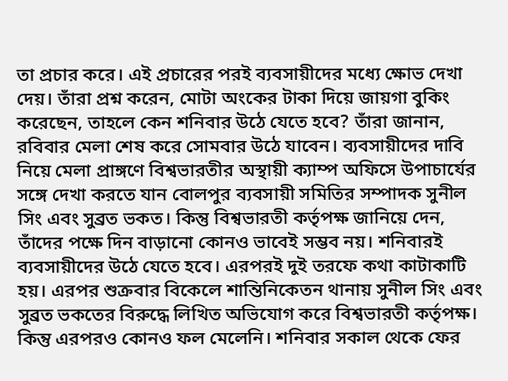তা প্রচার করে। এই প্রচারের পরই ব্যবসায়ীদের মধ্যে ক্ষোভ দেখা দেয়। তাঁরা প্রশ্ন করেন, মোটা অংকের টাকা দিয়ে জায়গা বুকিং করেছেন, তাহলে কেন শনিবার উঠে যেতে হবে? তাঁরা জানান, রবিবার মেলা শেষ করে সোমবার উঠে যাবেন। ব্যবসায়ীদের দাবি নিয়ে মেলা প্রাঙ্গণে বিশ্বভারতীর অস্থায়ী ক্যাম্প অফিসে উপাচার্যের সঙ্গে দেখা করতে যান বোলপুর ব্যবসায়ী সমিতির সম্পাদক সুনীল সিং এবং সুব্রত ভকত। কিন্তু বিশ্বভারতী কর্তৃপক্ষ জানিয়ে দেন, তাঁদের পক্ষে দিন বাড়ানো কোনও ভাবেই সম্ভব নয়। শনিবারই ব্যবসায়ীদের উঠে যেতে হবে। এরপরই দুই তরফে কথা কাটাকাটি হয়। এরপর শুক্রবার বিকেলে শান্তিনিকেতন থানায় সুনীল সিং এবং সুব্রত ভকতের বিরুদ্ধে লিখিত অভিযোগ করে বিশ্বভারতী কর্তৃপক্ষ। কিন্তু এরপরও কোনও ফল মেলেনি। শনিবার সকাল থেকে ফের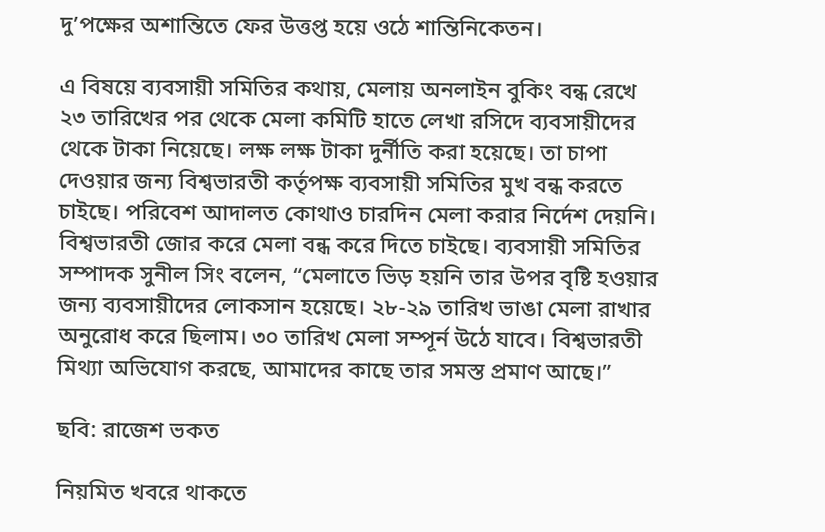দু’পক্ষের অশান্তিতে ফের উত্তপ্ত হয়ে ওঠে শান্তিনিকেতন।

এ বিষয়ে ব্যবসায়ী সমিতির কথায়, মেলায় অনলাইন বুকিং বন্ধ রেখে ২৩ তারিখের পর থেকে মেলা কমিটি হাতে লেখা রসিদে ব্যবসায়ীদের থেকে টাকা নিয়েছে। লক্ষ লক্ষ টাকা দুর্নীতি করা হয়েছে। তা চাপা দেওয়ার জন্য বিশ্বভারতী কর্তৃপক্ষ ব্যবসায়ী সমিতির মুখ বন্ধ করতে চাইছে। পরিবেশ আদালত কোথাও চারদিন মেলা করার নির্দেশ দেয়নি। বিশ্বভারতী জোর করে মেলা বন্ধ করে দিতে চাইছে। ব্যবসায়ী সমিতির সম্পাদক সুনীল সিং বলেন, “মেলাতে ভিড় হয়নি তার উপর বৃষ্টি হওয়ার জন্য ব্যবসায়ীদের লোকসান হয়েছে। ২৮-২৯ তারিখ ভাঙা মেলা রাখার অনুরোধ করে ছিলাম। ৩০ তারিখ মেলা সম্পূর্ন উঠে যাবে। বিশ্বভারতী মিথ্যা অভিযোগ করছে, আমাদের কাছে তার সমস্ত প্রমাণ আছে।”

ছবি: রাজেশ ভকত

নিয়মিত খবরে থাকতে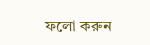ফলো করুন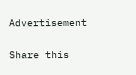Advertisement

Share this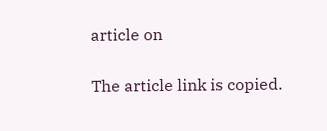article on

The article link is copied.